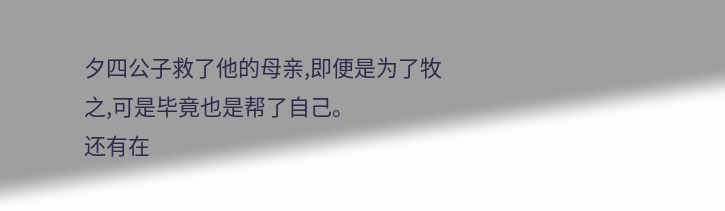夕四公子救了他的母亲,即便是为了牧之,可是毕竟也是帮了自己。
还有在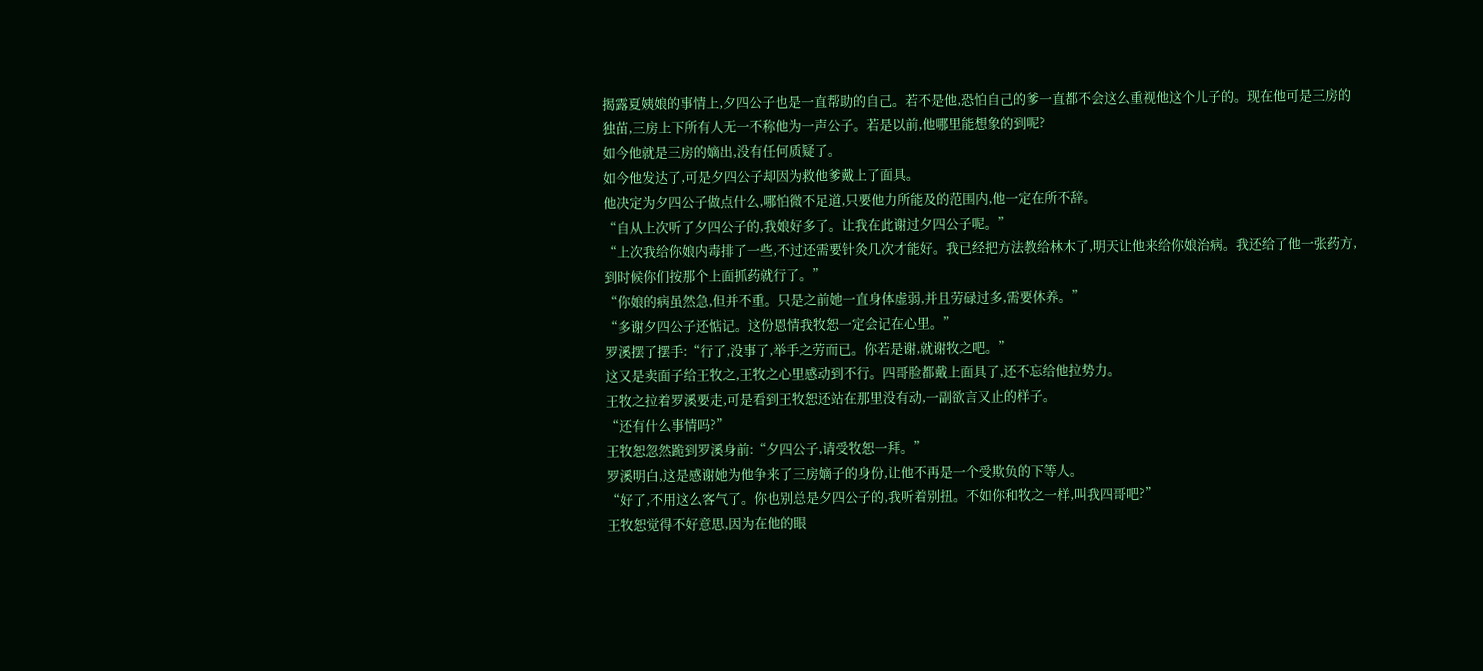揭露夏姨娘的事情上,夕四公子也是一直帮助的自己。若不是他,恐怕自己的爹一直都不会这么重视他这个儿子的。现在他可是三房的独苗,三房上下所有人无一不称他为一声公子。若是以前,他哪里能想象的到呢?
如今他就是三房的嫡出,没有任何质疑了。
如今他发达了,可是夕四公子却因为救他爹戴上了面具。
他决定为夕四公子做点什么,哪怕微不足道,只要他力所能及的范围内,他一定在所不辞。
“自从上次听了夕四公子的,我娘好多了。让我在此谢过夕四公子呢。”
“上次我给你娘内毒排了一些,不过还需要针灸几次才能好。我已经把方法教给林木了,明天让他来给你娘治病。我还给了他一张药方,到时候你们按那个上面抓药就行了。”
“你娘的病虽然急,但并不重。只是之前她一直身体虚弱,并且劳碌过多,需要休养。”
“多谢夕四公子还惦记。这份恩情我牧恕一定会记在心里。”
罗溪摆了摆手:“行了,没事了,举手之劳而已。你若是谢,就谢牧之吧。”
这又是卖面子给王牧之,王牧之心里感动到不行。四哥脸都戴上面具了,还不忘给他拉势力。
王牧之拉着罗溪要走,可是看到王牧恕还站在那里没有动,一副欲言又止的样子。
“还有什么事情吗?”
王牧恕忽然跪到罗溪身前:“夕四公子,请受牧恕一拜。”
罗溪明白,这是感谢她为他争来了三房嫡子的身份,让他不再是一个受欺负的下等人。
“好了,不用这么客气了。你也别总是夕四公子的,我听着别扭。不如你和牧之一样,叫我四哥吧?”
王牧恕觉得不好意思,因为在他的眼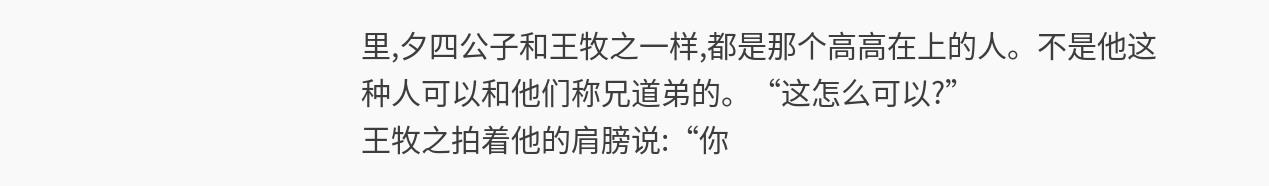里,夕四公子和王牧之一样,都是那个高高在上的人。不是他这种人可以和他们称兄道弟的。“这怎么可以?”
王牧之拍着他的肩膀说:“你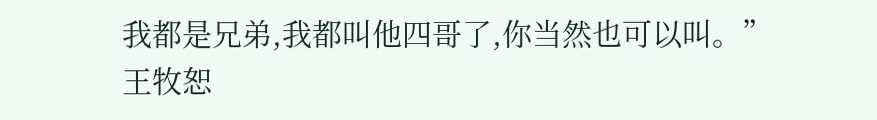我都是兄弟,我都叫他四哥了,你当然也可以叫。”
王牧恕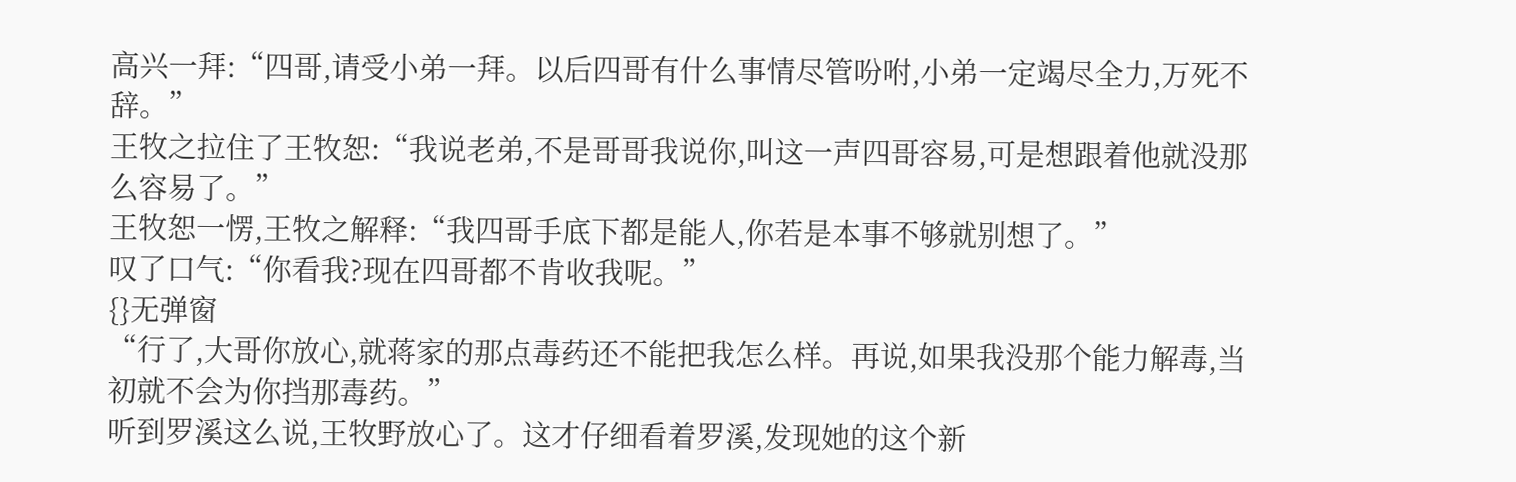高兴一拜:“四哥,请受小弟一拜。以后四哥有什么事情尽管吩咐,小弟一定竭尽全力,万死不辞。”
王牧之拉住了王牧恕:“我说老弟,不是哥哥我说你,叫这一声四哥容易,可是想跟着他就没那么容易了。”
王牧恕一愣,王牧之解释:“我四哥手底下都是能人,你若是本事不够就别想了。”
叹了口气:“你看我?现在四哥都不肯收我呢。”
{}无弹窗
“行了,大哥你放心,就蒋家的那点毒药还不能把我怎么样。再说,如果我没那个能力解毒,当初就不会为你挡那毒药。”
听到罗溪这么说,王牧野放心了。这才仔细看着罗溪,发现她的这个新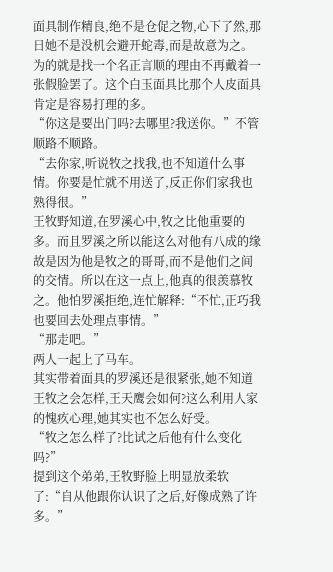面具制作精良,绝不是仓促之物,心下了然,那日她不是没机会避开蛇毒,而是故意为之。为的就是找一个名正言顺的理由不再戴着一张假脸罢了。这个白玉面具比那个人皮面具肯定是容易打理的多。
“你这是要出门吗?去哪里?我送你。”不管顺路不顺路。
“去你家,听说牧之找我,也不知道什么事情。你要是忙就不用送了,反正你们家我也熟得很。”
王牧野知道,在罗溪心中,牧之比他重要的多。而且罗溪之所以能这么对他有八成的缘故是因为他是牧之的哥哥,而不是他们之间的交情。所以在这一点上,他真的很羡慕牧之。他怕罗溪拒绝,连忙解释:“不忙,正巧我也要回去处理点事情。”
“那走吧。”
两人一起上了马车。
其实带着面具的罗溪还是很紧张,她不知道王牧之会怎样,王天鹰会如何?这么利用人家的愧疚心理,她其实也不怎么好受。
“牧之怎么样了?比试之后他有什么变化吗?”
提到这个弟弟,王牧野脸上明显放柔软了:“自从他跟你认识了之后,好像成熟了许多。”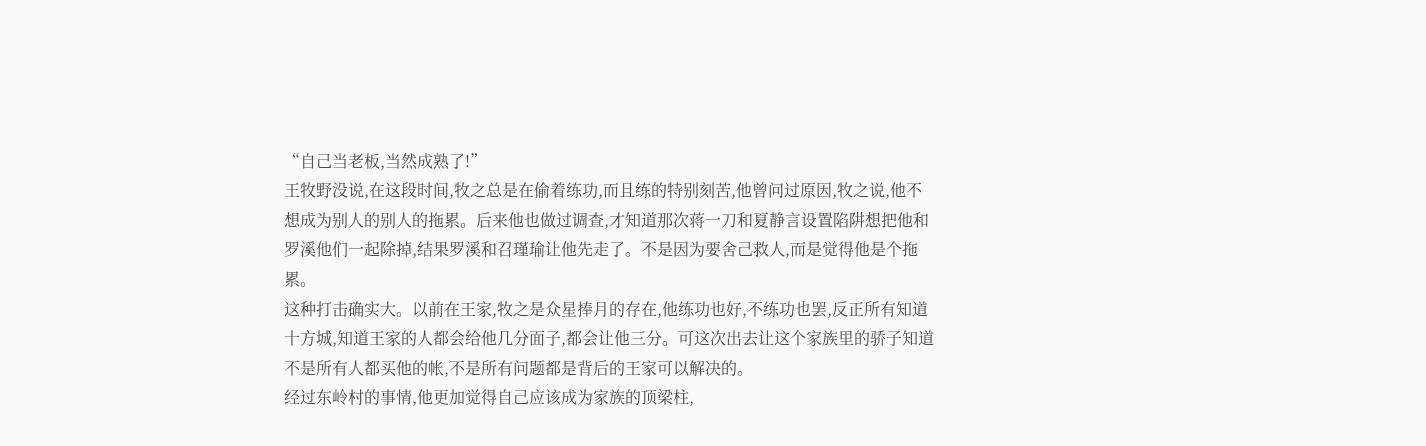“自己当老板,当然成熟了!”
王牧野没说,在这段时间,牧之总是在偷着练功,而且练的特别刻苦,他曾问过原因,牧之说,他不想成为别人的别人的拖累。后来他也做过调查,才知道那次蒋一刀和夏静言设置陷阱想把他和罗溪他们一起除掉,结果罗溪和召瑾瑜让他先走了。不是因为要舍己救人,而是觉得他是个拖累。
这种打击确实大。以前在王家,牧之是众星捧月的存在,他练功也好,不练功也罢,反正所有知道十方城,知道王家的人都会给他几分面子,都会让他三分。可这次出去让这个家族里的骄子知道不是所有人都买他的帐,不是所有问题都是背后的王家可以解决的。
经过东岭村的事情,他更加觉得自己应该成为家族的顶梁柱,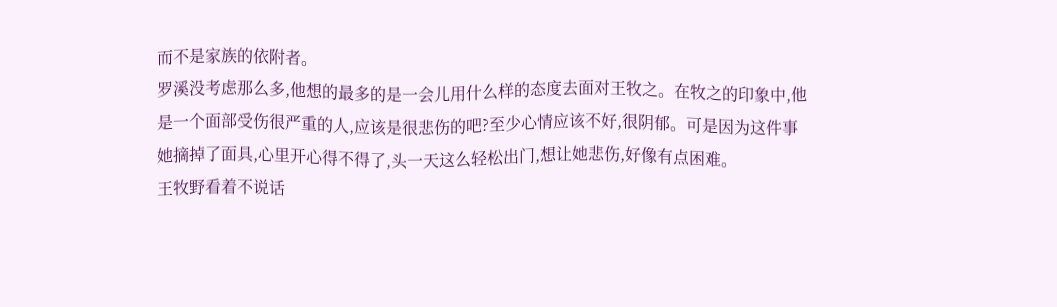而不是家族的依附者。
罗溪没考虑那么多,他想的最多的是一会儿用什么样的态度去面对王牧之。在牧之的印象中,他是一个面部受伤很严重的人,应该是很悲伤的吧?至少心情应该不好,很阴郁。可是因为这件事她摘掉了面具,心里开心得不得了,头一天这么轻松出门,想让她悲伤,好像有点困难。
王牧野看着不说话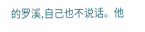的罗溪,自己也不说话。他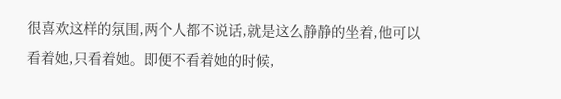很喜欢这样的氛围,两个人都不说话,就是这么静静的坐着,他可以看着她,只看着她。即便不看着她的时候,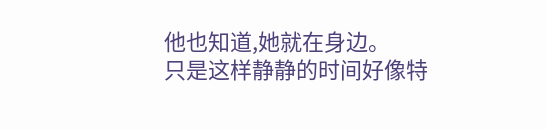他也知道,她就在身边。
只是这样静静的时间好像特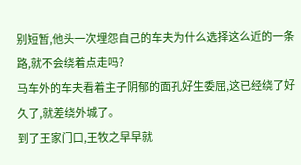别短暂,他头一次埋怨自己的车夫为什么选择这么近的一条路,就不会绕着点走吗?
马车外的车夫看着主子阴郁的面孔好生委屈,这已经绕了好久了,就差绕外城了。
到了王家门口,王牧之早早就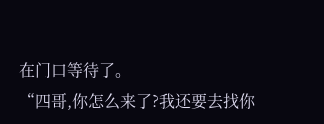在门口等待了。
“四哥,你怎么来了?我还要去找你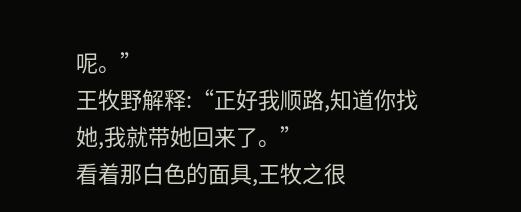呢。”
王牧野解释:“正好我顺路,知道你找她,我就带她回来了。”
看着那白色的面具,王牧之很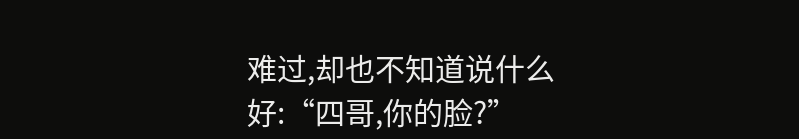难过,却也不知道说什么好:“四哥,你的脸?”